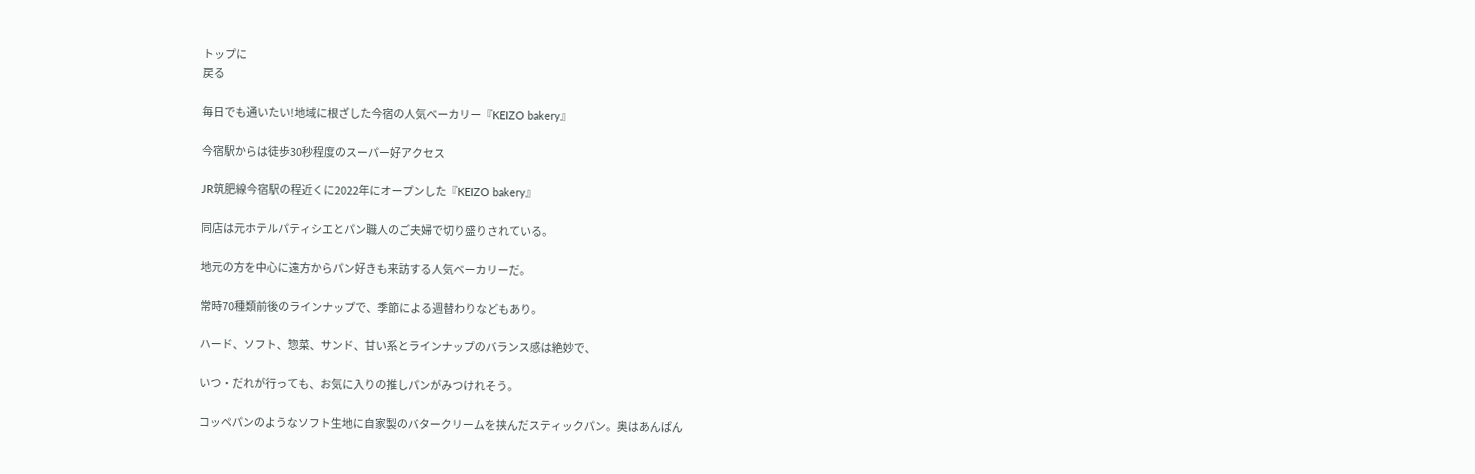トップに
戻る

毎日でも通いたい!地域に根ざした今宿の人気ベーカリー『KEIZO bakery』

今宿駅からは徒歩30秒程度のスーパー好アクセス

JR筑肥線今宿駅の程近くに2022年にオープンした『KEIZO bakery』

同店は元ホテルパティシエとパン職人のご夫婦で切り盛りされている。

地元の方を中心に遠方からパン好きも来訪する人気ベーカリーだ。

常時70種類前後のラインナップで、季節による週替わりなどもあり。

ハード、ソフト、惣菜、サンド、甘い系とラインナップのバランス感は絶妙で、

いつ・だれが行っても、お気に入りの推しパンがみつけれそう。

コッペパンのようなソフト生地に自家製のバタークリームを挟んだスティックパン。奥はあんぱん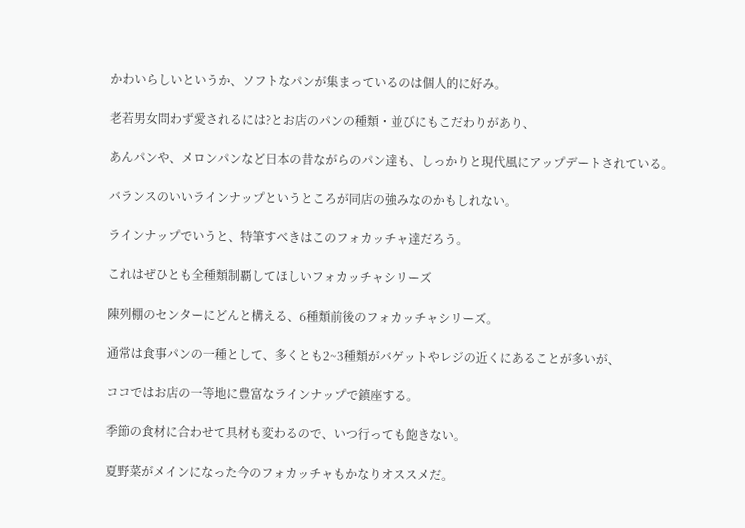かわいらしいというか、ソフトなパンが集まっているのは個人的に好み。

老若男女問わず愛されるには?とお店のパンの種類・並びにもこだわりがあり、

あんパンや、メロンパンなど日本の昔ながらのパン達も、しっかりと現代風にアップデートされている。

バランスのいいラインナップというところが同店の強みなのかもしれない。

ラインナップでいうと、特筆すべきはこのフォカッチャ達だろう。

これはぜひとも全種類制覇してほしいフォカッチャシリーズ

陳列棚のセンターにどんと構える、6種類前後のフォカッチャシリーズ。

通常は食事パンの一種として、多くとも2~3種類がバゲットやレジの近くにあることが多いが、

ココではお店の一等地に豊富なラインナップで鎮座する。

季節の食材に合わせて具材も変わるので、いつ行っても飽きない。

夏野菜がメインになった今のフォカッチャもかなりオススメだ。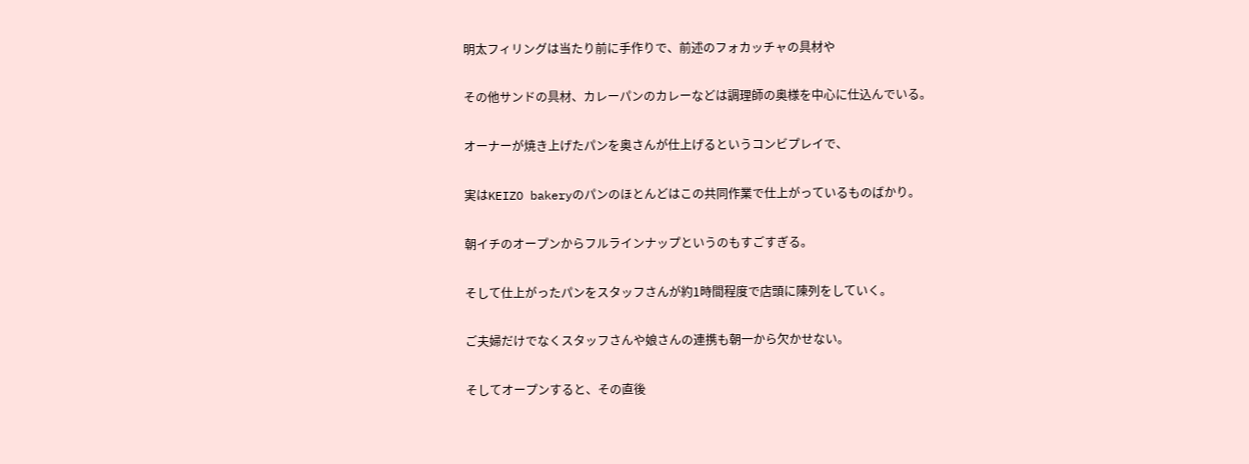明太フィリングは当たり前に手作りで、前述のフォカッチャの具材や

その他サンドの具材、カレーパンのカレーなどは調理師の奥様を中心に仕込んでいる。

オーナーが焼き上げたパンを奥さんが仕上げるというコンビプレイで、

実はKEIZO bakeryのパンのほとんどはこの共同作業で仕上がっているものばかり。

朝イチのオープンからフルラインナップというのもすごすぎる。

そして仕上がったパンをスタッフさんが約1時間程度で店頭に陳列をしていく。

ご夫婦だけでなくスタッフさんや娘さんの連携も朝一から欠かせない。

そしてオープンすると、その直後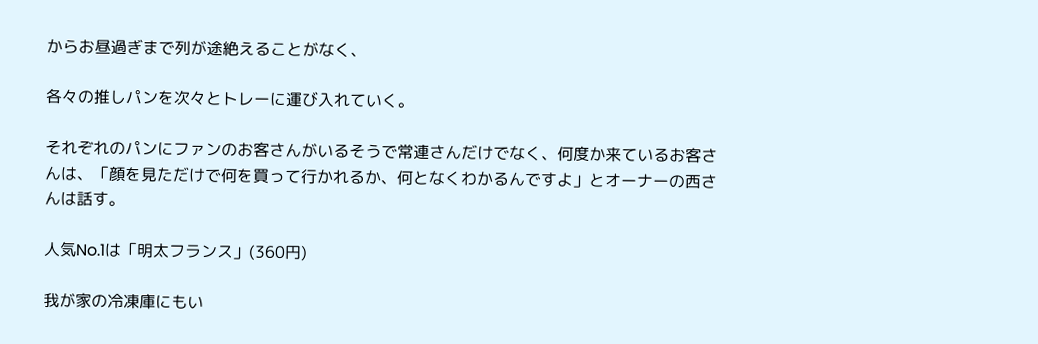からお昼過ぎまで列が途絶えることがなく、

各々の推しパンを次々とトレーに運び入れていく。

それぞれのパンにファンのお客さんがいるそうで常連さんだけでなく、何度か来ているお客さんは、「顔を見ただけで何を買って行かれるか、何となくわかるんですよ」とオーナーの西さんは話す。

人気No.1は「明太フランス」(360円)

我が家の冷凍庫にもい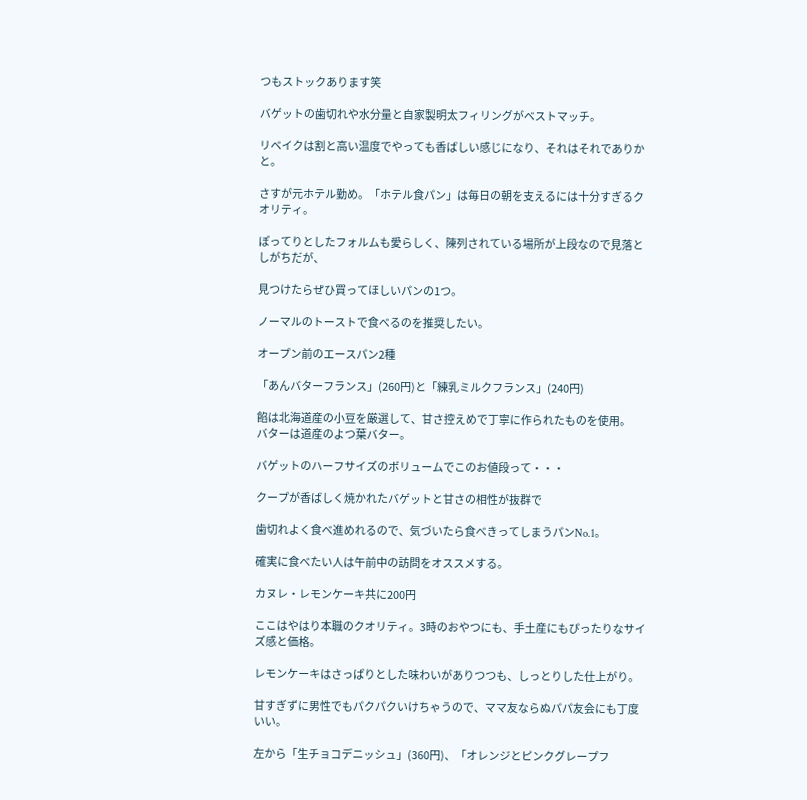つもストックあります笑

バゲットの歯切れや水分量と自家製明太フィリングがベストマッチ。

リベイクは割と高い温度でやっても香ばしい感じになり、それはそれでありかと。

さすが元ホテル勤め。「ホテル食パン」は毎日の朝を支えるには十分すぎるクオリティ。

ぽってりとしたフォルムも愛らしく、陳列されている場所が上段なので見落としがちだが、

見つけたらぜひ買ってほしいパンの1つ。

ノーマルのトーストで食べるのを推奨したい。

オープン前のエースパン2種

「あんバターフランス」(260円)と「練乳ミルクフランス」(240円)

餡は北海道産の小豆を厳選して、甘さ控えめで丁寧に作られたものを使用。
バターは道産のよつ葉バター。

バゲットのハーフサイズのボリュームでこのお値段って・・・

クープが香ばしく焼かれたバゲットと甘さの相性が抜群で

歯切れよく食べ進めれるので、気づいたら食べきってしまうパンNo.1。

確実に食べたい人は午前中の訪問をオススメする。

カヌレ・レモンケーキ共に200円

ここはやはり本職のクオリティ。3時のおやつにも、手土産にもぴったりなサイズ感と価格。

レモンケーキはさっぱりとした味わいがありつつも、しっとりした仕上がり。

甘すぎずに男性でもパクパクいけちゃうので、ママ友ならぬパパ友会にも丁度いい。

左から「生チョコデニッシュ」(360円)、「オレンジとピンクグレープフ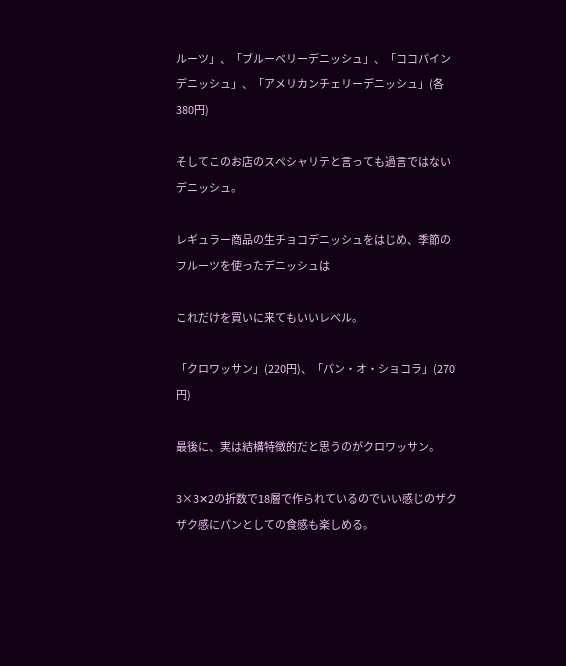ルーツ」、「ブルーベリーデニッシュ」、「ココパインデニッシュ」、「アメリカンチェリーデニッシュ」(各380円)

そしてこのお店のスペシャリテと言っても過言ではないデニッシュ。

レギュラー商品の生チョコデニッシュをはじめ、季節のフルーツを使ったデニッシュは

これだけを買いに来てもいいレベル。

「クロワッサン」(220円)、「パン・オ・ショコラ」(270円)

最後に、実は結構特徴的だと思うのがクロワッサン。

3×3✕2の折数で18層で作られているのでいい感じのザクザク感にパンとしての食感も楽しめる。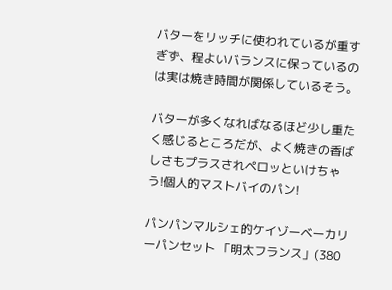バターをリッチに使われているが重すぎず、程よいバランスに保っているのは実は焼き時間が関係しているそう。

バターが多くなればなるほど少し重たく感じるところだが、よく焼きの香ばしさもプラスされペロッといけちゃう!個人的マストバイのパン!

パンパンマルシェ的ケイゾーベーカリーパンセット 「明太フランス」(380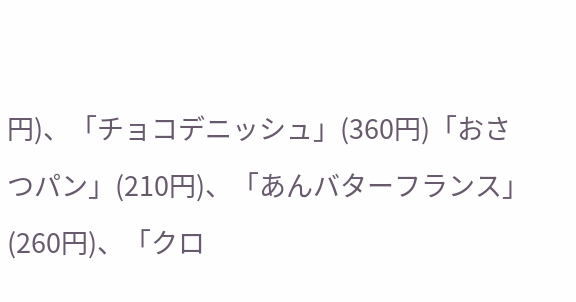円)、「チョコデニッシュ」(360円)「おさつパン」(210円)、「あんバターフランス」(260円)、「クロ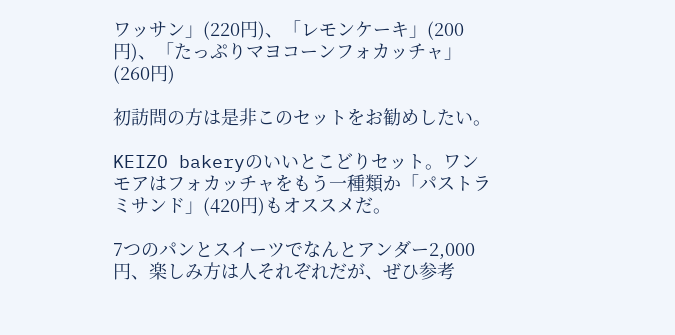ワッサン」(220円)、「レモンケーキ」(200円)、「たっぷりマヨコーンフォカッチャ」(260円)

初訪問の方は是非このセットをお勧めしたい。

KEIZO bakeryのいいとこどりセット。ワンモアはフォカッチャをもう一種類か「パストラミサンド」(420円)もオススメだ。

7つのパンとスイーツでなんとアンダー2,000円、楽しみ方は人それぞれだが、ぜひ参考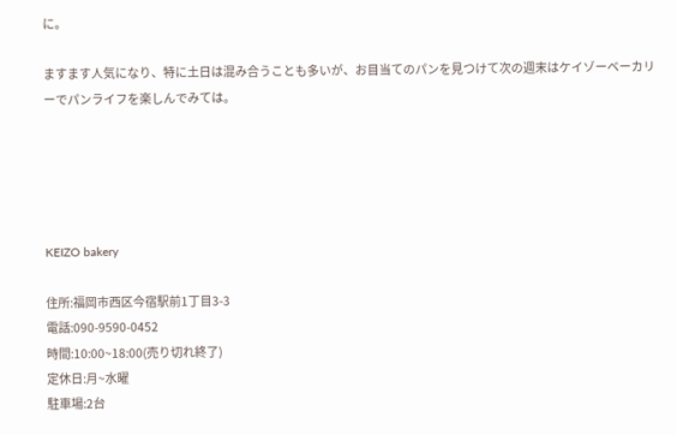に。

ますます人気になり、特に土日は混み合うことも多いが、お目当てのパンを見つけて次の週末はケイゾーベーカリーでパンライフを楽しんでみては。





KEIZO bakery

住所:福岡市西区今宿駅前1丁目3-3
電話:090-9590-0452
時間:10:00~18:00(売り切れ終了)
定休日:月~水曜
駐車場:2台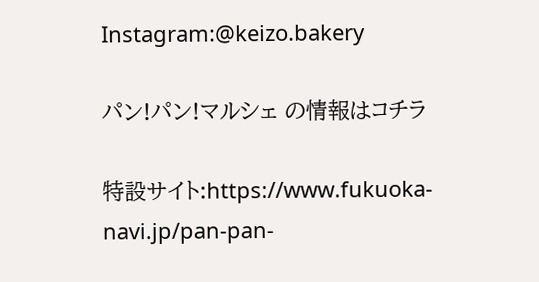Instagram:@keizo.bakery

パン!パン!マルシェ の情報はコチラ

特設サイト:https://www.fukuoka-navi.jp/pan-pan-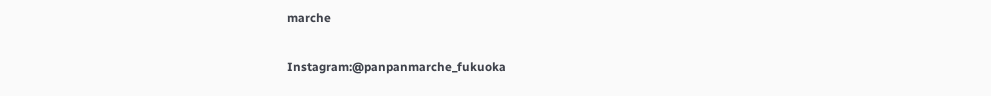marche

Instagram:@panpanmarche_fukuoka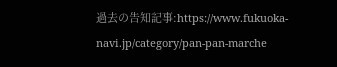過去の告知記事:https://www.fukuoka-navi.jp/category/pan-pan-marche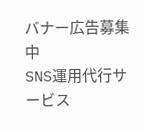バナー広告募集中
SNS運用代行サービス